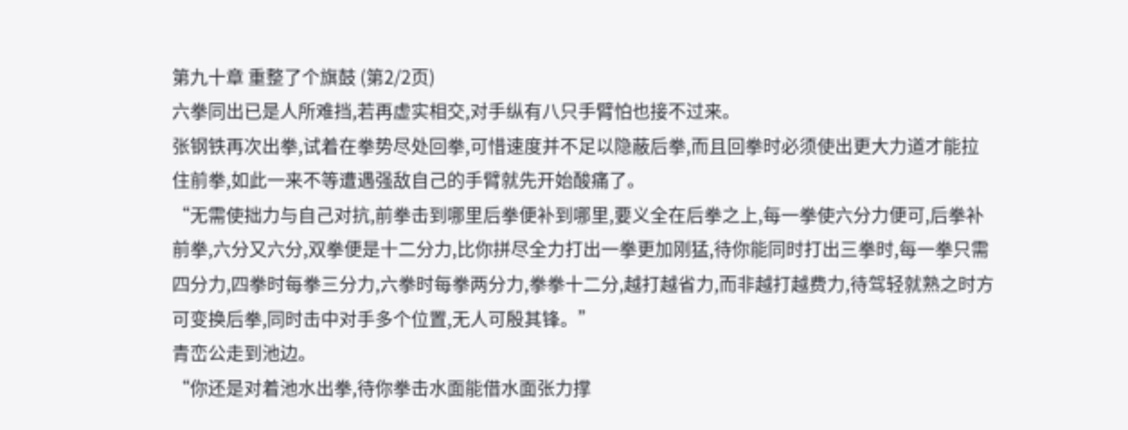第九十章 重整了个旗鼓 (第2/2页)
六拳同出已是人所难挡,若再虚实相交,对手纵有八只手臂怕也接不过来。
张钢铁再次出拳,试着在拳势尽处回拳,可惜速度并不足以隐蔽后拳,而且回拳时必须使出更大力道才能拉住前拳,如此一来不等遭遇强敌自己的手臂就先开始酸痛了。
“无需使拙力与自己对抗,前拳击到哪里后拳便补到哪里,要义全在后拳之上,每一拳使六分力便可,后拳补前拳,六分又六分,双拳便是十二分力,比你拼尽全力打出一拳更加刚猛,待你能同时打出三拳时,每一拳只需四分力,四拳时每拳三分力,六拳时每拳两分力,拳拳十二分,越打越省力,而非越打越费力,待驾轻就熟之时方可变换后拳,同时击中对手多个位置,无人可殷其锋。”
青峦公走到池边。
“你还是对着池水出拳,待你拳击水面能借水面张力撑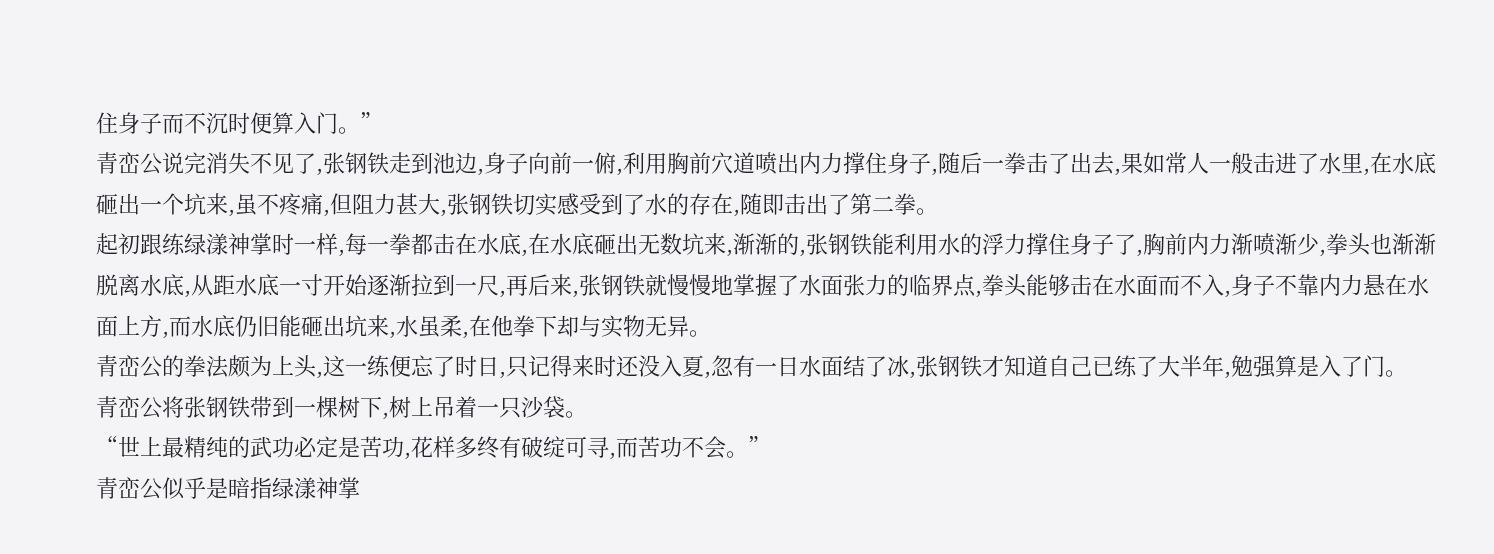住身子而不沉时便算入门。”
青峦公说完消失不见了,张钢铁走到池边,身子向前一俯,利用胸前穴道喷出内力撑住身子,随后一拳击了出去,果如常人一般击进了水里,在水底砸出一个坑来,虽不疼痛,但阻力甚大,张钢铁切实感受到了水的存在,随即击出了第二拳。
起初跟练绿漾神掌时一样,每一拳都击在水底,在水底砸出无数坑来,渐渐的,张钢铁能利用水的浮力撑住身子了,胸前内力渐喷渐少,拳头也渐渐脱离水底,从距水底一寸开始逐渐拉到一尺,再后来,张钢铁就慢慢地掌握了水面张力的临界点,拳头能够击在水面而不入,身子不靠内力悬在水面上方,而水底仍旧能砸出坑来,水虽柔,在他拳下却与实物无异。
青峦公的拳法颇为上头,这一练便忘了时日,只记得来时还没入夏,忽有一日水面结了冰,张钢铁才知道自己已练了大半年,勉强算是入了门。
青峦公将张钢铁带到一棵树下,树上吊着一只沙袋。
“世上最精纯的武功必定是苦功,花样多终有破绽可寻,而苦功不会。”
青峦公似乎是暗指绿漾神掌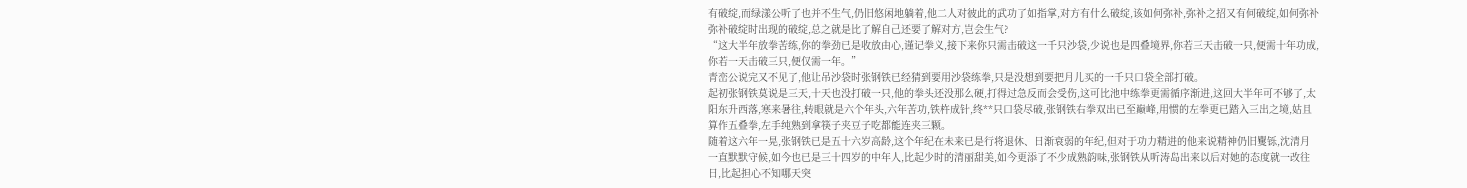有破绽,而绿漾公听了也并不生气,仍旧悠闲地躺着,他二人对彼此的武功了如指掌,对方有什么破绽,该如何弥补,弥补之招又有何破绽,如何弥补弥补破绽时出现的破绽,总之就是比了解自己还要了解对方,岂会生气?
“这大半年放拳苦练,你的拳劲已是收放由心,谨记拳义,接下来你只需击破这一千只沙袋,少说也是四叠境界,你若三天击破一只,便需十年功成,你若一天击破三只,便仅需一年。”
青峦公说完又不见了,他让吊沙袋时张钢铁已经猜到要用沙袋练拳,只是没想到要把月儿买的一千只口袋全部打破。
起初张钢铁莫说是三天,十天也没打破一只,他的拳头还没那么硬,打得过急反而会受伤,这可比池中练拳更需循序渐进,这回大半年可不够了,太阳东升西落,寒来暑往,转眼就是六个年头,六年苦功,铁杵成针,终**只口袋尽破,张钢铁右拳双出已至巅峰,用惯的左拳更已踏入三出之境,姑且算作五叠拳,左手纯熟到拿筷子夹豆子吃都能连夹三颗。
随着这六年一晃,张钢铁已是五十六岁高龄,这个年纪在未来已是行将退休、日渐衰弱的年纪,但对于功力精进的他来说精神仍旧矍铄,沈清月一直默默守候,如今也已是三十四岁的中年人,比起少时的清丽甜美,如今更添了不少成熟韵味,张钢铁从听涛岛出来以后对她的态度就一改往日,比起担心不知哪天突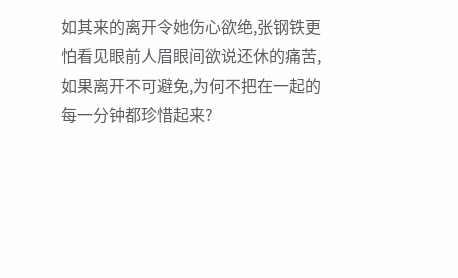如其来的离开令她伤心欲绝,张钢铁更怕看见眼前人眉眼间欲说还休的痛苦,如果离开不可避免,为何不把在一起的每一分钟都珍惜起来?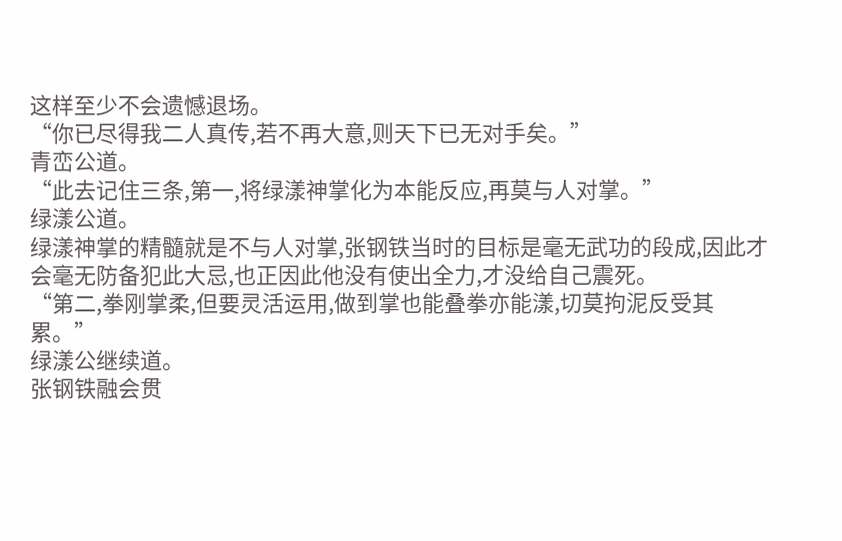这样至少不会遗憾退场。
“你已尽得我二人真传,若不再大意,则天下已无对手矣。”
青峦公道。
“此去记住三条,第一,将绿漾神掌化为本能反应,再莫与人对掌。”
绿漾公道。
绿漾神掌的精髓就是不与人对掌,张钢铁当时的目标是毫无武功的段成,因此才会毫无防备犯此大忌,也正因此他没有使出全力,才没给自己震死。
“第二,拳刚掌柔,但要灵活运用,做到掌也能叠拳亦能漾,切莫拘泥反受其累。”
绿漾公继续道。
张钢铁融会贯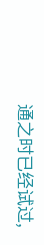通之时已经试过,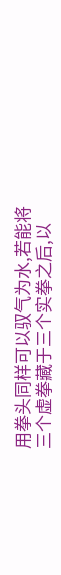用拳头同样可以驭气为水,若能将三个虚拳藏于三个实拳之后,以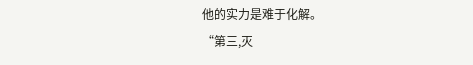他的实力是难于化解。
“第三,灭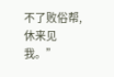不了败俗帮,休来见我。”